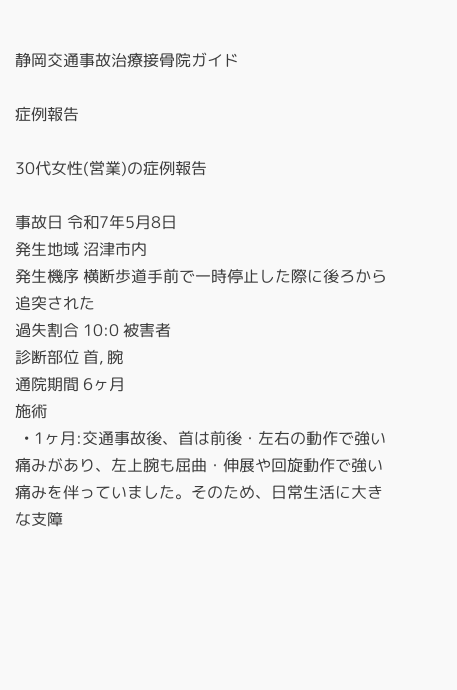静岡交通事故治療接骨院ガイド

症例報告

30代女性(営業)の症例報告

事故日 令和7年5月8日
発生地域 沼津市内
発生機序 横断歩道手前で一時停止した際に後ろから追突された
過失割合 10:0 被害者
診断部位 首, 腕
通院期間 6ヶ月
施術
  • 1ヶ月:交通事故後、首は前後・左右の動作で強い痛みがあり、左上腕も屈曲・伸展や回旋動作で強い痛みを伴っていました。そのため、日常生活に大きな支障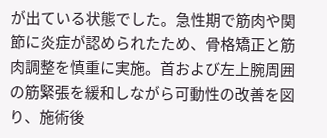が出ている状態でした。急性期で筋肉や関節に炎症が認められたため、骨格矯正と筋肉調整を慎重に実施。首および左上腕周囲の筋緊張を緩和しながら可動性の改善を図り、施術後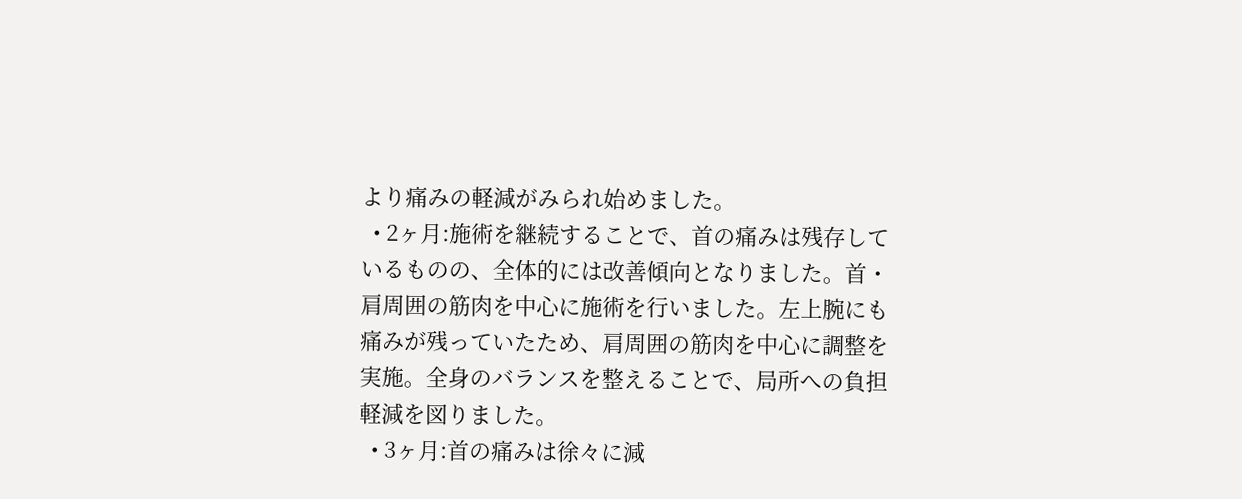より痛みの軽減がみられ始めました。
  • 2ヶ月:施術を継続することで、首の痛みは残存しているものの、全体的には改善傾向となりました。首・肩周囲の筋肉を中心に施術を行いました。左上腕にも痛みが残っていたため、肩周囲の筋肉を中心に調整を実施。全身のバランスを整えることで、局所への負担軽減を図りました。
  • 3ヶ月:首の痛みは徐々に減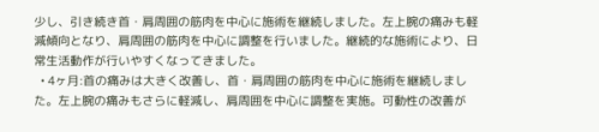少し、引き続き首・肩周囲の筋肉を中心に施術を継続しました。左上腕の痛みも軽減傾向となり、肩周囲の筋肉を中心に調整を行いました。継続的な施術により、日常生活動作が行いやすくなってきました。
  • 4ヶ月:首の痛みは大きく改善し、首・肩周囲の筋肉を中心に施術を継続しました。左上腕の痛みもさらに軽減し、肩周囲を中心に調整を実施。可動性の改善が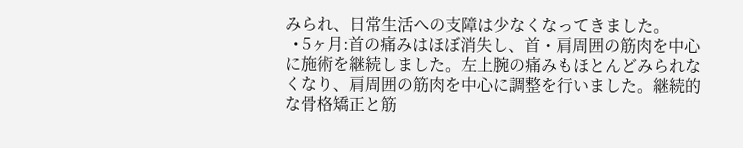みられ、日常生活への支障は少なくなってきました。
  • 5ヶ月:首の痛みはほぼ消失し、首・肩周囲の筋肉を中心に施術を継続しました。左上腕の痛みもほとんどみられなくなり、肩周囲の筋肉を中心に調整を行いました。継続的な骨格矯正と筋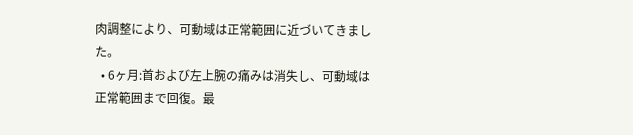肉調整により、可動域は正常範囲に近づいてきました。
  • 6ヶ月:首および左上腕の痛みは消失し、可動域は正常範囲まで回復。最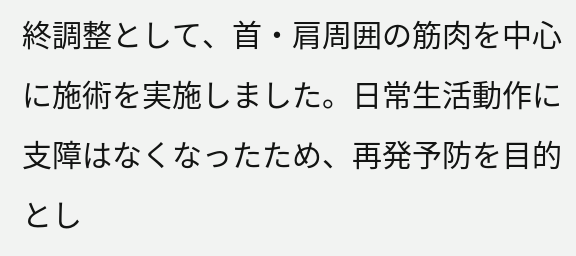終調整として、首・肩周囲の筋肉を中心に施術を実施しました。日常生活動作に支障はなくなったため、再発予防を目的とし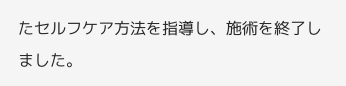たセルフケア方法を指導し、施術を終了しました。